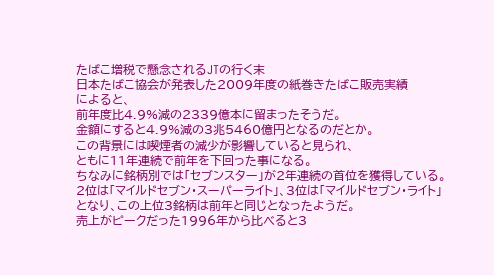たばこ増税で懸念されるJTの行く末
日本たばこ協会が発表した2009年度の紙巻きたばこ販売実績
によると、
前年度比4.9%減の2339億本に留まったそうだ。
金額にすると4.9%減の3兆5460億円となるのだとか。
この背景には喫煙者の減少が影響していると見られ、
ともに11年連続で前年を下回った事になる。
ちなみに銘柄別では「セブンスター」が2年連続の首位を獲得している。
2位は「マイルドセブン・スーパーライト」、3位は「マイルドセブン・ライト」
となり、この上位3銘柄は前年と同じとなったようだ。
売上がピークだった1996年から比べると3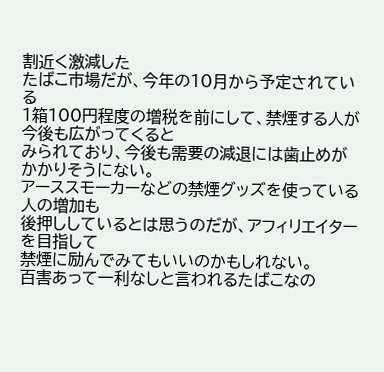割近く激減した
たばこ市場だが、今年の10月から予定されている
1箱100円程度の増税を前にして、禁煙する人が今後も広がってくると
みられており、今後も需要の減退には歯止めがかかりそうにない。
アーススモーカーなどの禁煙グッズを使っている人の増加も
後押ししているとは思うのだが、アフィリエイターを目指して
禁煙に励んでみてもいいのかもしれない。
百害あって一利なしと言われるたばこなの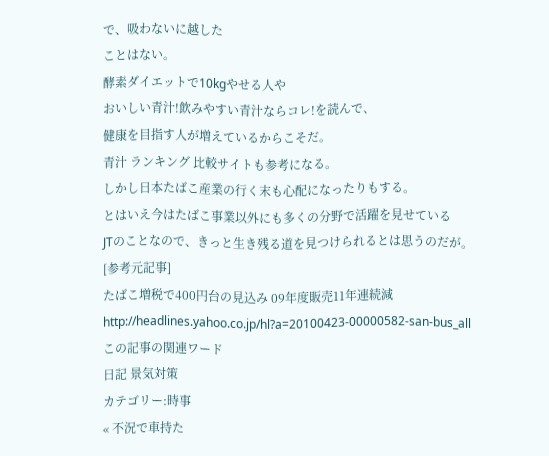で、吸わないに越した
ことはない。
酵素ダイエットで10kgやせる人や
おいしい青汁!飲みやすい青汁ならコレ!を読んで、
健康を目指す人が増えているからこそだ。
青汁 ランキング 比較サイトも参考になる。
しかし日本たばこ産業の行く末も心配になったりもする。
とはいえ今はたばこ事業以外にも多くの分野で活躍を見せている
JTのことなので、きっと生き残る道を見つけられるとは思うのだが。
[参考元記事]
たばこ増税で400円台の見込み 09年度販売11年連続減
http://headlines.yahoo.co.jp/hl?a=20100423-00000582-san-bus_all
この記事の関連ワード
日記 景気対策
カテゴリー:時事
« 不況で車持た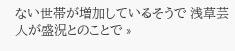ない世帯が増加しているそうで 浅草芸人が盛況とのことで »